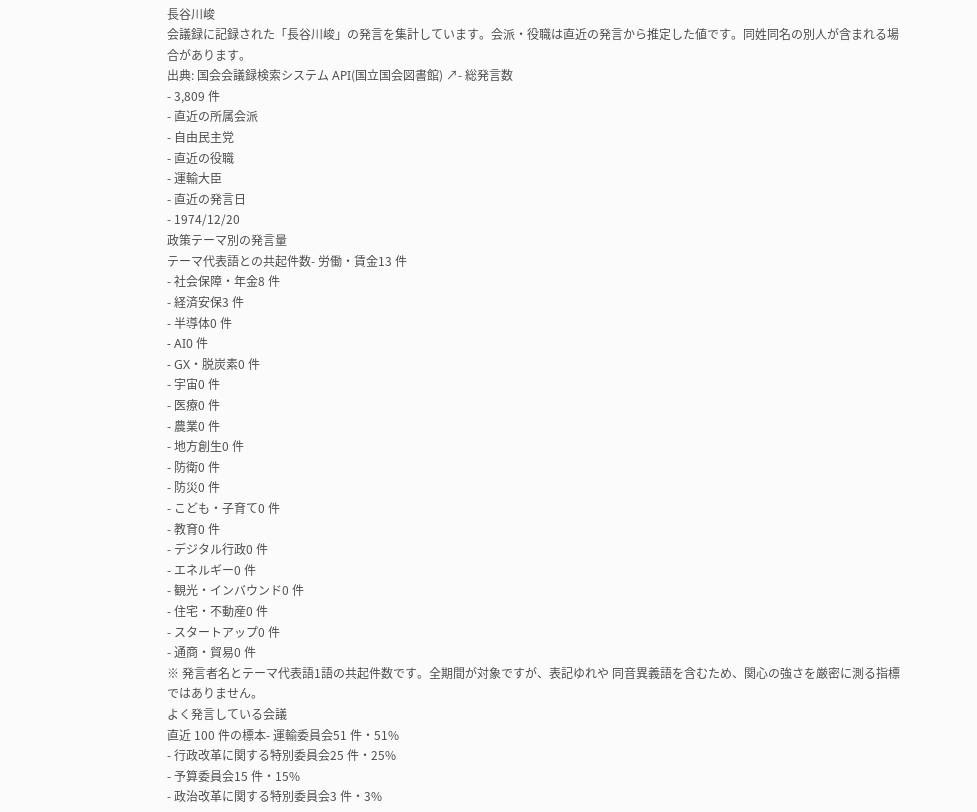長谷川峻
会議録に記録された「長谷川峻」の発言を集計しています。会派・役職は直近の発言から推定した値です。同姓同名の別人が含まれる場合があります。
出典: 国会会議録検索システム API(国立国会図書館) ↗- 総発言数
- 3,809 件
- 直近の所属会派
- 自由民主党
- 直近の役職
- 運輸大臣
- 直近の発言日
- 1974/12/20
政策テーマ別の発言量
テーマ代表語との共起件数- 労働・賃金13 件
- 社会保障・年金8 件
- 経済安保3 件
- 半導体0 件
- AI0 件
- GX・脱炭素0 件
- 宇宙0 件
- 医療0 件
- 農業0 件
- 地方創生0 件
- 防衛0 件
- 防災0 件
- こども・子育て0 件
- 教育0 件
- デジタル行政0 件
- エネルギー0 件
- 観光・インバウンド0 件
- 住宅・不動産0 件
- スタートアップ0 件
- 通商・貿易0 件
※ 発言者名とテーマ代表語1語の共起件数です。全期間が対象ですが、表記ゆれや 同音異義語を含むため、関心の強さを厳密に測る指標ではありません。
よく発言している会議
直近 100 件の標本- 運輸委員会51 件・51%
- 行政改革に関する特別委員会25 件・25%
- 予算委員会15 件・15%
- 政治改革に関する特別委員会3 件・3%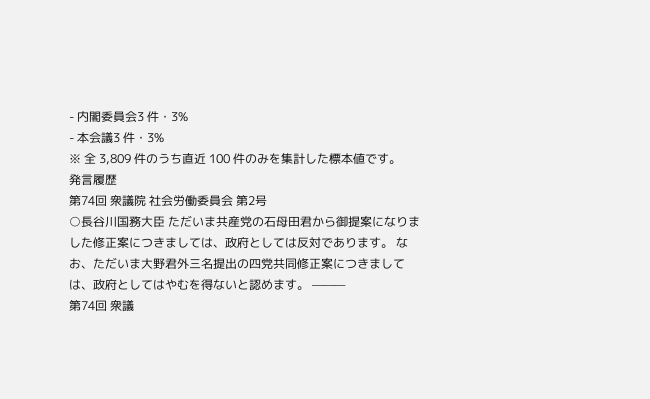- 内閣委員会3 件・3%
- 本会議3 件・3%
※ 全 3,809 件のうち直近 100 件のみを集計した標本値です。
発言履歴
第74回 衆議院 社会労働委員会 第2号
○長谷川国務大臣 ただいま共産党の石母田君から御提案になりました修正案につきましては、政府としては反対であります。 なお、ただいま大野君外三名提出の四党共同修正案につきましては、政府としてはやむを得ないと認めます。 ———
第74回 衆議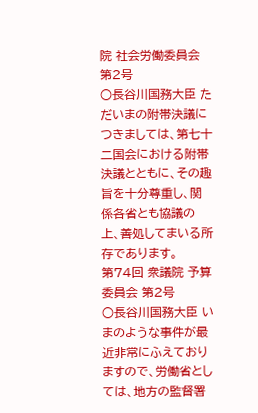院 社会労働委員会 第2号
○長谷川国務大臣 ただいまの附帯決議につきましては、第七十二国会における附帯決議とともに、その趣旨を十分尊重し、関係各省とも協議の上、善処してまいる所存であります。
第74回 衆議院 予算委員会 第2号
○長谷川国務大臣 いまのような事件が最近非常にふえておりますので、労働省としては、地方の監督署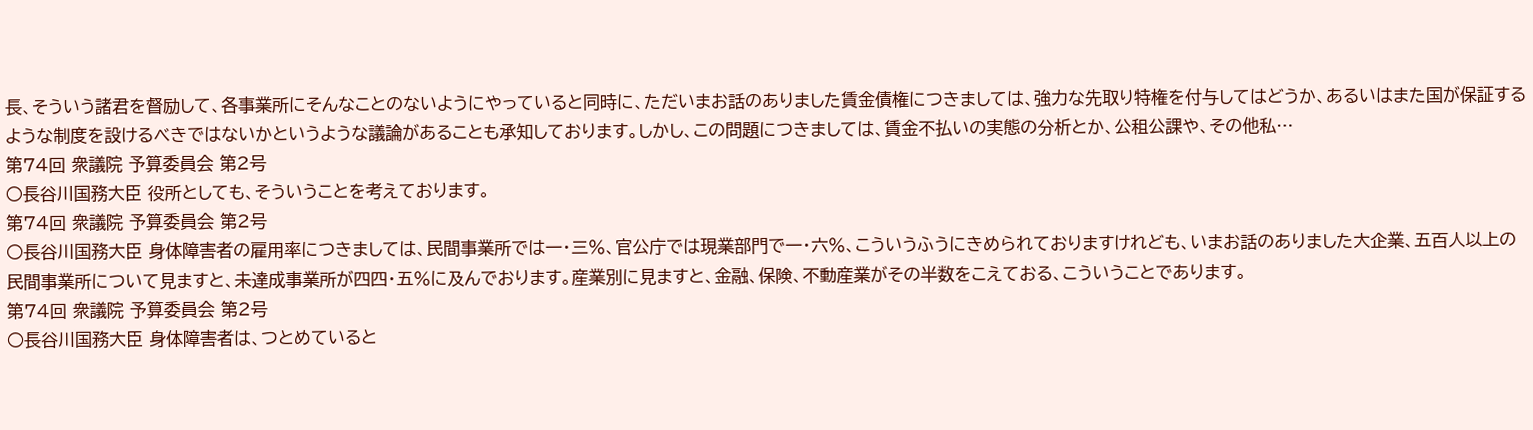長、そういう諸君を督励して、各事業所にそんなことのないようにやっていると同時に、ただいまお話のありました賃金債権につきましては、強力な先取り特権を付与してはどうか、あるいはまた国が保証するような制度を設けるべきではないかというような議論があることも承知しております。しかし、この問題につきましては、賃金不払いの実態の分析とか、公租公課や、その他私…
第74回 衆議院 予算委員会 第2号
○長谷川国務大臣 役所としても、そういうことを考えております。
第74回 衆議院 予算委員会 第2号
○長谷川国務大臣 身体障害者の雇用率につきましては、民間事業所では一・三%、官公庁では現業部門で一・六%、こういうふうにきめられておりますけれども、いまお話のありました大企業、五百人以上の民間事業所について見ますと、未達成事業所が四四・五%に及んでおります。産業別に見ますと、金融、保険、不動産業がその半数をこえておる、こういうことであります。
第74回 衆議院 予算委員会 第2号
○長谷川国務大臣 身体障害者は、つとめていると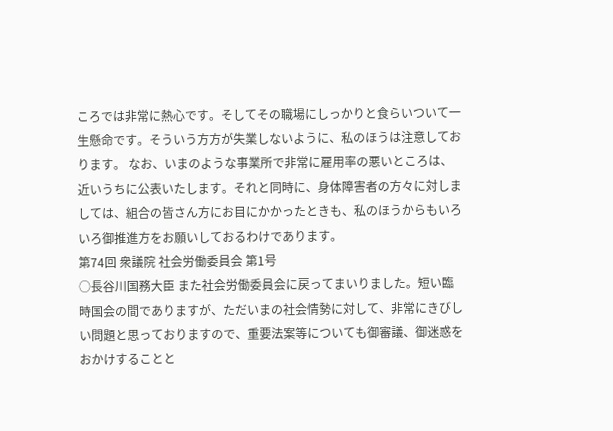ころでは非常に熱心です。そしてその職場にしっかりと食らいついて一生懸命です。そういう方方が失業しないように、私のほうは注意しております。 なお、いまのような事業所で非常に雇用率の悪いところは、近いうちに公表いたします。それと同時に、身体障害者の方々に対しましては、組合の皆さん方にお目にかかったときも、私のほうからもいろいろ御推進方をお願いしておるわけであります。
第74回 衆議院 社会労働委員会 第1号
○長谷川国務大臣 また社会労働委員会に戻ってまいりました。短い臨時国会の間でありますが、ただいまの社会情勢に対して、非常にきびしい問題と思っておりますので、重要法案等についても御審議、御迷惑をおかけすることと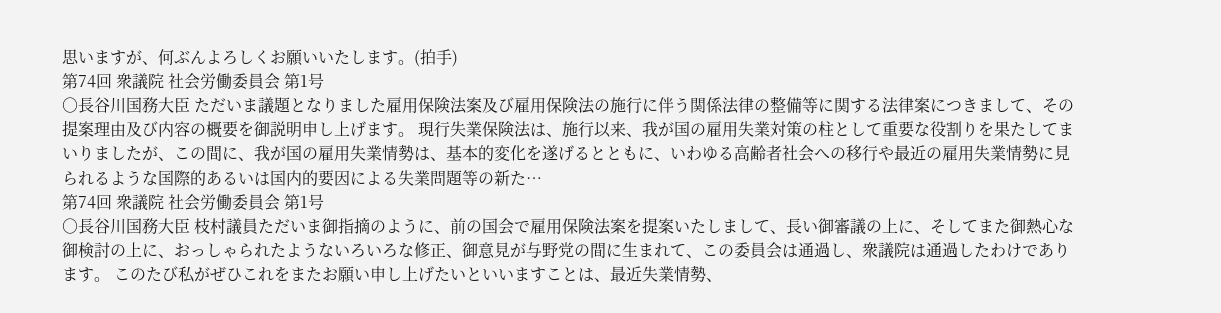思いますが、何ぶんよろしくお願いいたします。(拍手)
第74回 衆議院 社会労働委員会 第1号
○長谷川国務大臣 ただいま議題となりました雇用保険法案及び雇用保険法の施行に伴う関係法律の整備等に関する法律案につきまして、その提案理由及び内容の概要を御説明申し上げます。 現行失業保険法は、施行以来、我が国の雇用失業対策の柱として重要な役割りを果たしてまいりましたが、この間に、我が国の雇用失業情勢は、基本的変化を遂げるとともに、いわゆる高齢者社会への移行や最近の雇用失業情勢に見られるような国際的あるいは国内的要因による失業問題等の新た…
第74回 衆議院 社会労働委員会 第1号
○長谷川国務大臣 枝村議員ただいま御指摘のように、前の国会で雇用保険法案を提案いたしまして、長い御審議の上に、そしてまた御熱心な御検討の上に、おっしゃられたようないろいろな修正、御意見が与野党の間に生まれて、この委員会は通過し、衆議院は通過したわけであります。 このたび私がぜひこれをまたお願い申し上げたいといいますことは、最近失業情勢、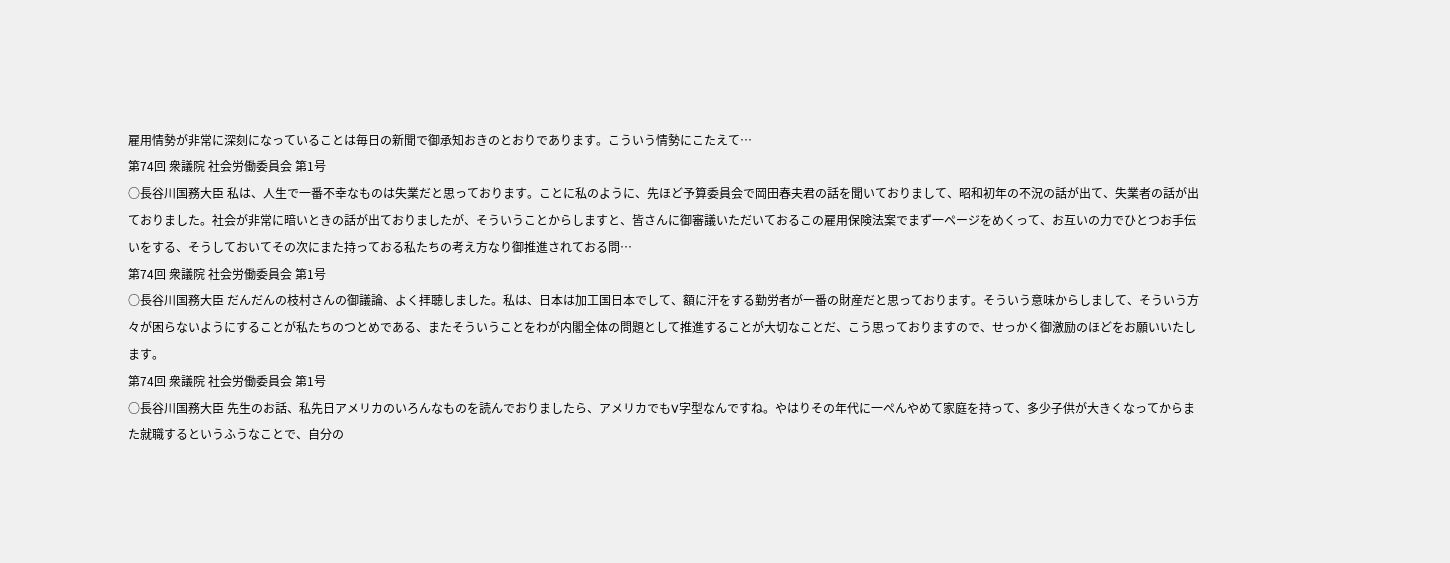雇用情勢が非常に深刻になっていることは毎日の新聞で御承知おきのとおりであります。こういう情勢にこたえて…
第74回 衆議院 社会労働委員会 第1号
○長谷川国務大臣 私は、人生で一番不幸なものは失業だと思っております。ことに私のように、先ほど予算委員会で岡田春夫君の話を聞いておりまして、昭和初年の不況の話が出て、失業者の話が出ておりました。社会が非常に暗いときの話が出ておりましたが、そういうことからしますと、皆さんに御審議いただいておるこの雇用保険法案でまず一ページをめくって、お互いの力でひとつお手伝いをする、そうしておいてその次にまた持っておる私たちの考え方なり御推進されておる問…
第74回 衆議院 社会労働委員会 第1号
○長谷川国務大臣 だんだんの枝村さんの御議論、よく拝聴しました。私は、日本は加工国日本でして、額に汗をする勤労者が一番の財産だと思っております。そういう意味からしまして、そういう方々が困らないようにすることが私たちのつとめである、またそういうことをわが内閣全体の問題として推進することが大切なことだ、こう思っておりますので、せっかく御激励のほどをお願いいたします。
第74回 衆議院 社会労働委員会 第1号
○長谷川国務大臣 先生のお話、私先日アメリカのいろんなものを読んでおりましたら、アメリカでもV字型なんですね。やはりその年代に一ぺんやめて家庭を持って、多少子供が大きくなってからまた就職するというふうなことで、自分の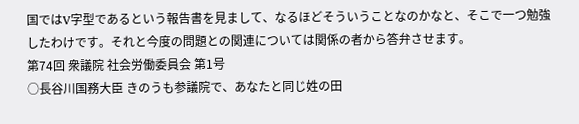国ではV字型であるという報告書を見まして、なるほどそういうことなのかなと、そこで一つ勉強したわけです。それと今度の問題との関連については関係の者から答弁させます。
第74回 衆議院 社会労働委員会 第1号
○長谷川国務大臣 きのうも参議院で、あなたと同じ姓の田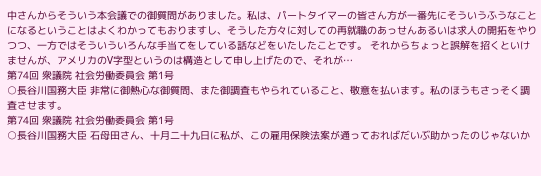中さんからそういう本会議での御質問がありました。私は、パートタイマーの皆さん方が一番先にそういうふうなことになるということはよくわかってもおりますし、そうした方々に対しての再就職のあっせんあるいは求人の開拓をやりつつ、一方ではそういういろんな手当てをしている話などをいたしたことです。 それからちょっと誤解を招くといけませんが、アメリカのV字型というのは構造として申し上げたので、それが…
第74回 衆議院 社会労働委員会 第1号
○長谷川国務大臣 非常に御熱心な御質問、また御調査もやられていること、敬意を払います。私のほうもさっそく調査させます。
第74回 衆議院 社会労働委員会 第1号
○長谷川国務大臣 石母田さん、十月二十九日に私が、この雇用保険法案が通っておればだいぶ助かったのじゃないか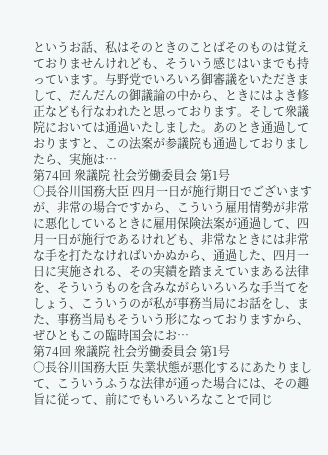というお話、私はそのときのことばそのものは覚えておりませんけれども、そういう感じはいまでも持っています。与野党でいろいろ御審議をいただきまして、だんだんの御議論の中から、ときにはよき修正なども行なわれたと思っております。そして衆議院においては通過いたしました。あのとき通過しておりますと、この法案が参議院も通過しておりましたら、実施は…
第74回 衆議院 社会労働委員会 第1号
○長谷川国務大臣 四月一日が施行期日でございますが、非常の場合ですから、こういう雇用情勢が非常に悪化しているときに雇用保険法案が通過して、四月一日が施行であるけれども、非常なときには非常な手を打たなければいかぬから、通過した、四月一日に実施される、その実績を踏まえていまある法律を、そういうものを含みながらいろいろな手当てをしょう、こういうのが私が事務当局にお話をし、また、事務当局もそういう形になっておりますから、ぜひともこの臨時国会にお…
第74回 衆議院 社会労働委員会 第1号
○長谷川国務大臣 失業状態が悪化するにあたりまして、こういうふうな法律が通った場合には、その趣旨に従って、前にでもいろいろなことで同じ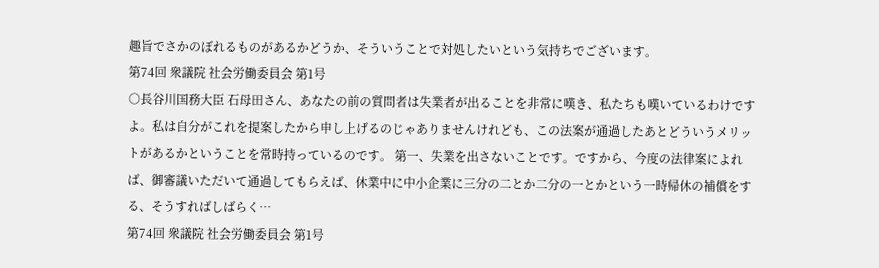趣旨でさかのぼれるものがあるかどうか、そういうことで対処したいという気持ちでございます。
第74回 衆議院 社会労働委員会 第1号
○長谷川国務大臣 石母田さん、あなたの前の質問者は失業者が出ることを非常に嘆き、私たちも嘆いているわけですよ。私は自分がこれを提案したから申し上げるのじゃありませんけれども、この法案が通過したあとどういうメリットがあるかということを常時持っているのです。 第一、失業を出さないことです。ですから、今度の法律案によれば、御審議いただいて通過してもらえば、休業中に中小企業に三分の二とか二分の一とかという一時帰休の補償をする、そうすればしばらく…
第74回 衆議院 社会労働委員会 第1号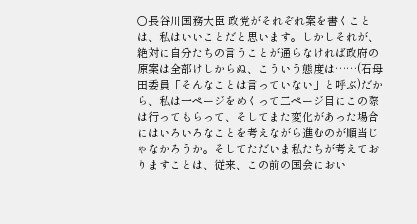○長谷川国務大臣 政党がそれぞれ案を書くことは、私はいいことだと思います。しかしそれが、絶対に自分たちの言うことが通らなければ政府の原案は全部けしからぬ、こういう態度は……(石母田委員「そんなことは言っていない」と呼ぶ)だから、私は一ページをめくって二ページ目にこの際は行ってもらって、そしてまた変化があった場合にはいろいろなことを考えながら進むのが順当じゃなかろうか。そしてただいま私たちが考えておりますことは、従来、この前の国会におい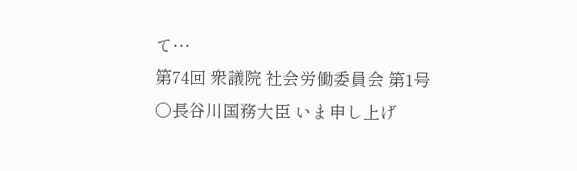て…
第74回 衆議院 社会労働委員会 第1号
○長谷川国務大臣 いま申し上げ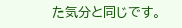た気分と同じです。